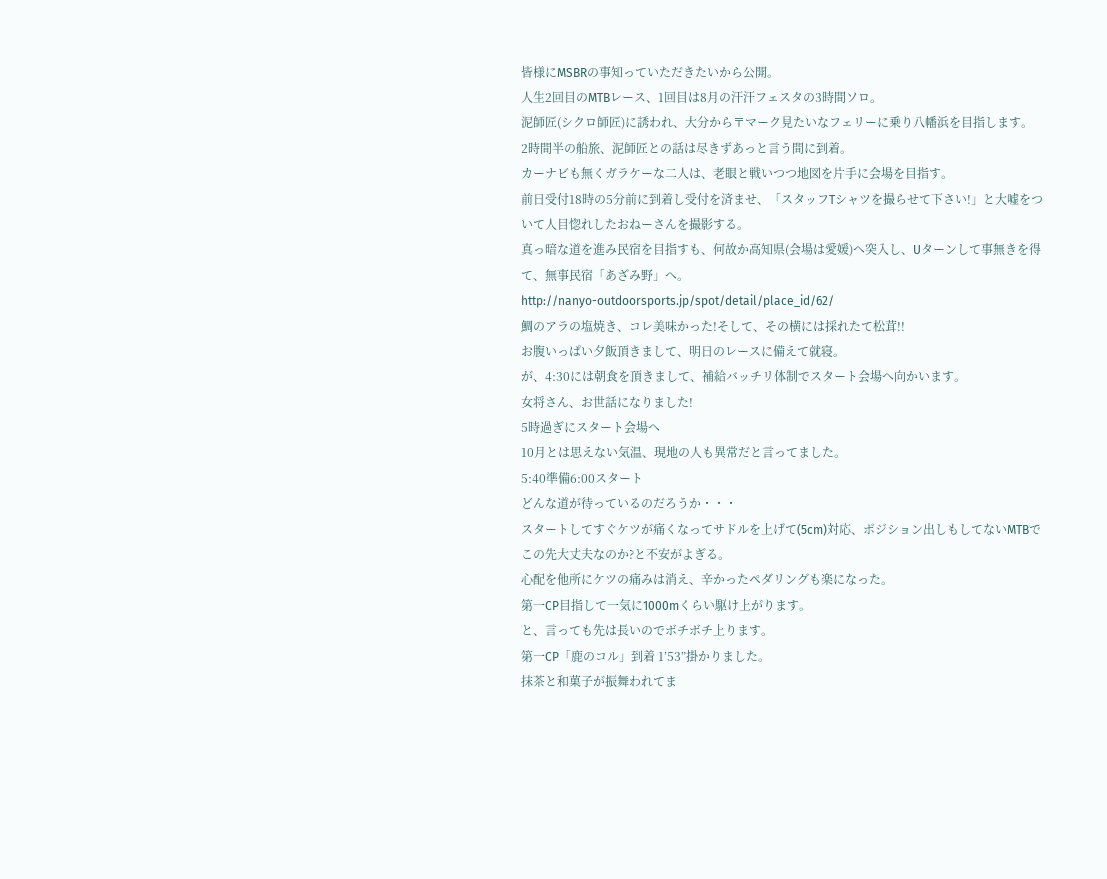皆様にMSBRの事知っていただきたいから公開。
人生2回目のMTBレース、1回目は8月の汗汗フェスタの3時間ソロ。
泥師匠(シクロ師匠)に誘われ、大分から〒マーク見たいなフェリーに乗り八幡浜を目指します。
2時間半の船旅、泥師匠との話は尽きずあっと言う間に到着。
カーナビも無くガラケーな二人は、老眼と戦いつつ地図を片手に会場を目指す。
前日受付18時の5分前に到着し受付を済ませ、「スタッフTシャツを撮らせて下さい!」と大嘘をついて人目惚れしたおねーさんを撮影する。
真っ暗な道を進み民宿を目指すも、何故か高知県(会場は愛媛)へ突入し、Uターンして事無きを得て、無事民宿「あざみ野」へ。
http://nanyo-outdoorsports.jp/spot/detail/place_id/62/
鯛のアラの塩焼き、コレ美味かった!そして、その横には採れたて松茸!!
お腹いっぱい夕飯頂きまして、明日のレースに備えて就寝。
が、4:30には朝食を頂きまして、補給バッチリ体制でスタート会場へ向かいます。
女将さん、お世話になりました!
5時過ぎにスタート会場へ
10月とは思えない気温、現地の人も異常だと言ってました。
5:40準備6:00スタート
どんな道が待っているのだろうか・・・
スタートしてすぐケツが痛くなってサドルを上げて(5cm)対応、ポジション出しもしてないMTBでこの先大丈夫なのか?と不安がよぎる。
心配を他所にケツの痛みは消え、辛かったペダリングも楽になった。
第一CP目指して一気に1000mくらい駆け上がります。
と、言っても先は長いのでボチボチ上ります。
第一CP「鹿のコル」到着 1’53”掛かりました。
抹茶と和菓子が振舞われてま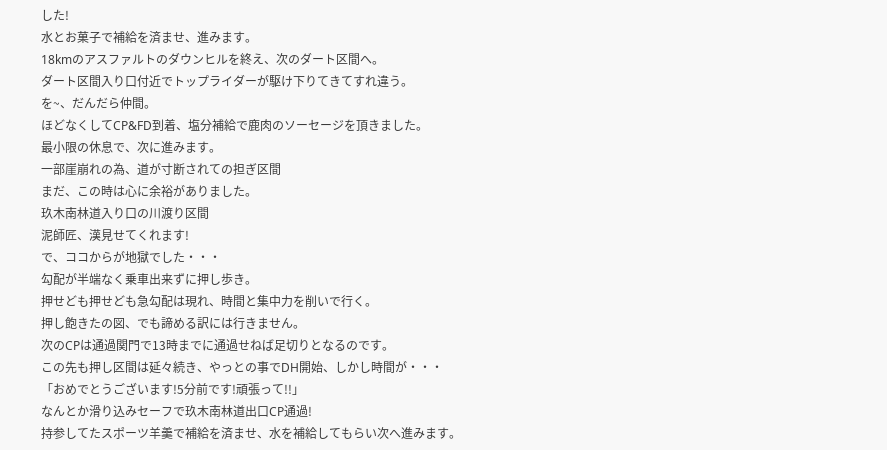した!
水とお菓子で補給を済ませ、進みます。
18kmのアスファルトのダウンヒルを終え、次のダート区間へ。
ダート区間入り口付近でトップライダーが駆け下りてきてすれ違う。
を~、だんだら仲間。
ほどなくしてCP&FD到着、塩分補給で鹿肉のソーセージを頂きました。
最小限の休息で、次に進みます。
一部崖崩れの為、道が寸断されての担ぎ区間
まだ、この時は心に余裕がありました。
玖木南林道入り口の川渡り区間
泥師匠、漢見せてくれます!
で、ココからが地獄でした・・・
勾配が半端なく乗車出来ずに押し歩き。
押せども押せども急勾配は現れ、時間と集中力を削いで行く。
押し飽きたの図、でも諦める訳には行きません。
次のCPは通過関門で13時までに通過せねば足切りとなるのです。
この先も押し区間は延々続き、やっとの事でDH開始、しかし時間が・・・
「おめでとうございます!5分前です!頑張って!!」
なんとか滑り込みセーフで玖木南林道出口CP通過!
持参してたスポーツ羊羹で補給を済ませ、水を補給してもらい次へ進みます。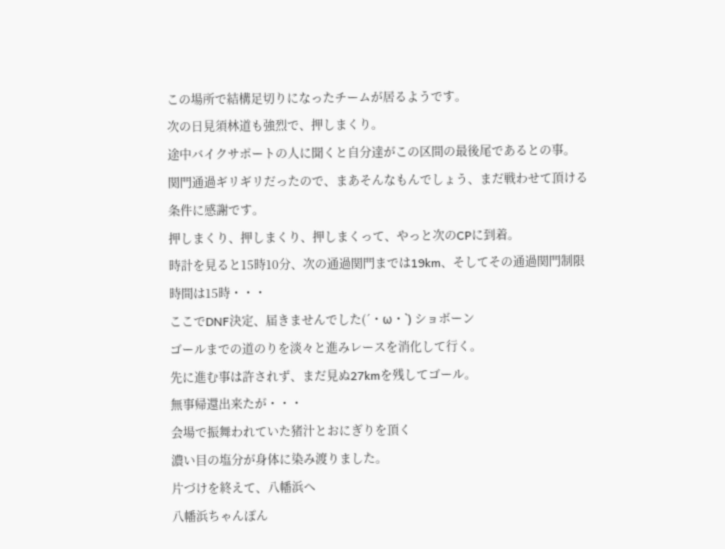この場所で結構足切りになったチームが居るようです。
次の日見須林道も強烈で、押しまくり。
途中バイクサポートの人に聞くと自分達がこの区間の最後尾であるとの事。
関門通過ギリギリだったので、まあそんなもんでしょう、まだ戦わせて頂ける条件に感謝です。
押しまくり、押しまくり、押しまくって、やっと次のCPに到着。
時計を見ると15時10分、次の通過関門までは19km、そしてその通過関門制限時間は15時・・・
ここでDNF決定、届きませんでした(´・ω・`) ショボーン
ゴールまでの道のりを淡々と進みレースを消化して行く。
先に進む事は許されず、まだ見ぬ27kmを残してゴール。
無事帰還出来たが・・・
会場で振舞われていた猪汁とおにぎりを頂く
濃い目の塩分が身体に染み渡りました。
片づけを終えて、八幡浜へ
八幡浜ちゃんぽん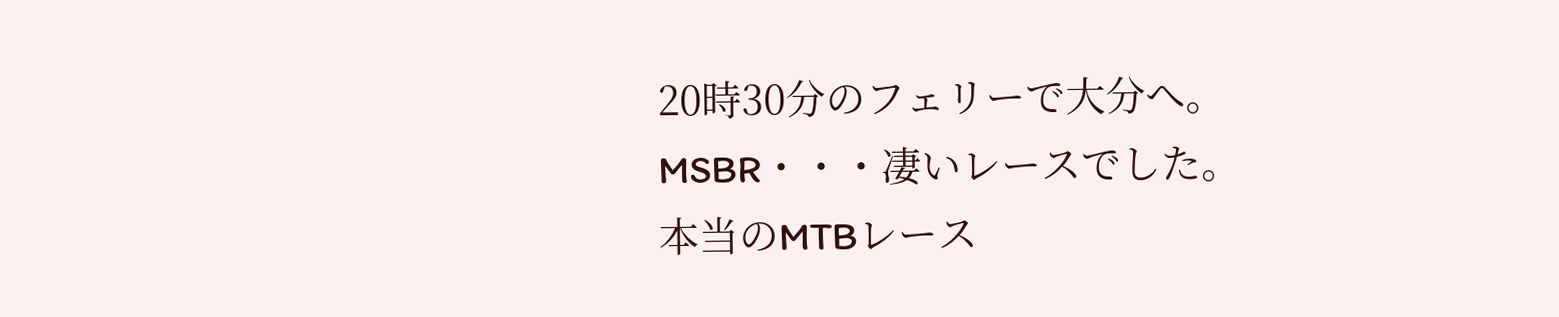20時30分のフェリーで大分へ。
MSBR・・・凄いレースでした。
本当のMTBレース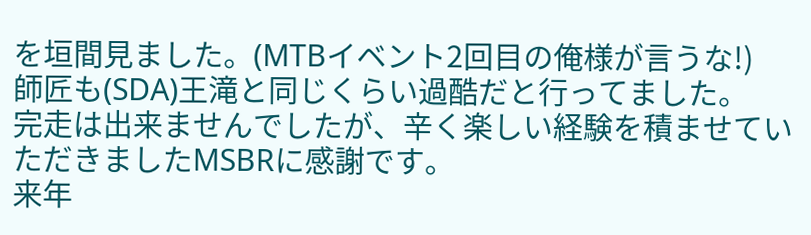を垣間見ました。(MTBイベント2回目の俺様が言うな!)
師匠も(SDA)王滝と同じくらい過酷だと行ってました。
完走は出来ませんでしたが、辛く楽しい経験を積ませていただきましたMSBRに感謝です。
来年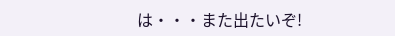は・・・また出たいぞ!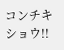コンチキショウ!!